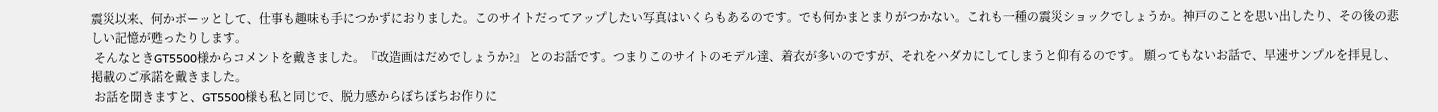震災以来、何かボーッとして、仕事も趣味も手につかずにおりました。このサイトだってアップしたい写真はいくらもあるのです。でも何かまとまりがつかない。これも一種の震災ショックでしょうか。神戸のことを思い出したり、その後の悲しい記憶が甦ったりします。
 そんなときGT5500様からコメントを戴きました。『改造画はだめでしょうか?』 とのお話です。つまりこのサイトのモデル達、着衣が多いのですが、それをハダカにしてしまうと仰有るのです。 願ってもないお話で、早速サンプルを拝見し、掲載のご承諾を戴きました。
 お話を聞きますと、GT5500様も私と同じで、脱力感からぼちぼちお作りに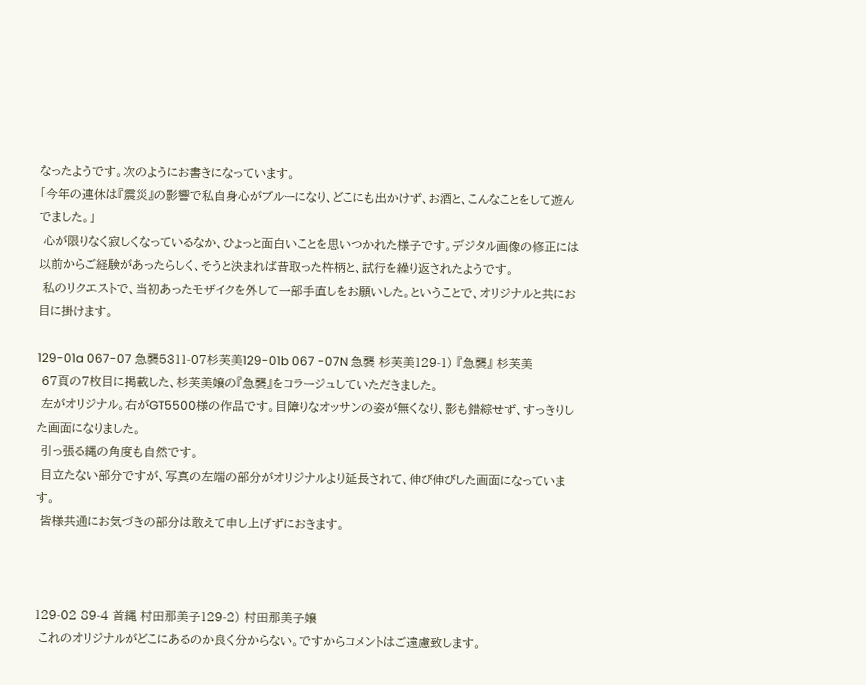なったようです。次のようにお書きになっています。
「今年の連休は『震災』の影響で私自身心がブルーになり、どこにも出かけず、お酒と、こんなことをして遊んでました。」
 心が限りなく寂しくなっているなか、ひょっと面白いことを思いつかれた様子です。デジタル画像の修正には以前からご経験があったらしく、そうと決まれば昔取った杵柄と、試行を繰り返されたようです。
 私のリクエストで、当初あったモザイクを外して一部手直しをお願いした。ということで、オリジナルと共にお目に掛けます。

129-01a 067-07 急襲5311-07杉芙美129-01b 067 -07N 急襲 杉芙美129-1) 『急襲』 杉芙美
 67頁の7枚目に掲載した、杉芙美嬢の『急襲』をコラージュしていただきました。
 左がオリジナル。右がGT5500様の作品です。目障りなオッサンの姿が無くなり、影も錯綜せず、すっきりした画面になりました。
 引っ張る縄の角度も自然です。
 目立たない部分ですが、写真の左端の部分がオリジナルより延長されて、伸び伸びした画面になっています。
 皆様共通にお気づきの部分は敢えて申し上げずにおきます。



129-02 89-4 首縄 村田那美子129-2) 村田那美子嬢
 これのオリジナルがどこにあるのか良く分からない。ですからコメントはご遠慮致します。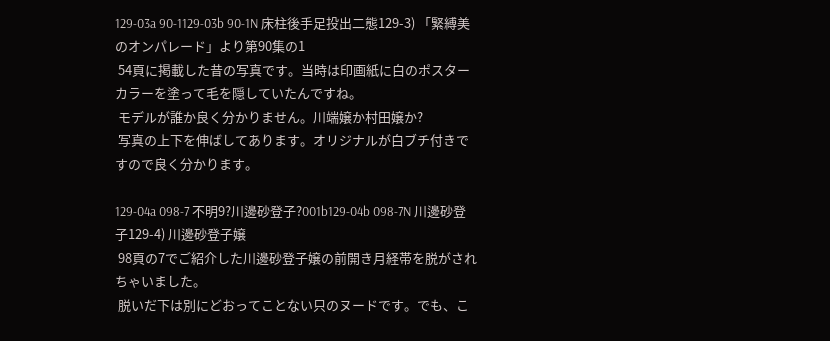129-03a 90-1129-03b 90-1N 床柱後手足投出二態129-3) 「緊縛美のオンパレード」より第90集の1
 54頁に掲載した昔の写真です。当時は印画紙に白のポスターカラーを塗って毛を隠していたんですね。
 モデルが誰か良く分かりません。川端嬢か村田嬢か?
 写真の上下を伸ばしてあります。オリジナルが白ブチ付きですので良く分かります。

129-04a 098-7 不明9?川邊砂登子?001b129-04b 098-7N 川邊砂登子129-4) 川邊砂登子嬢
 98頁の7でご紹介した川邊砂登子嬢の前開き月経帯を脱がされちゃいました。
 脱いだ下は別にどおってことない只のヌードです。でも、こ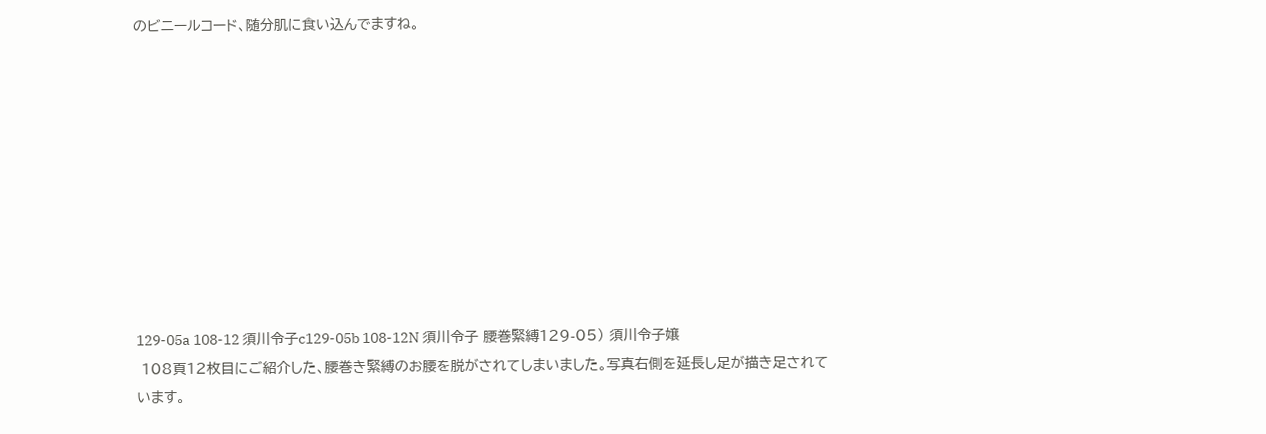のビニールコード、随分肌に食い込んでますね。










129-05a 108-12 須川令子c129-05b 108-12N 須川令子 腰巻緊縛129-05) 須川令子嬢
 108頁12枚目にご紹介した、腰巻き緊縛のお腰を脱がされてしまいました。写真右側を延長し足が描き足されています。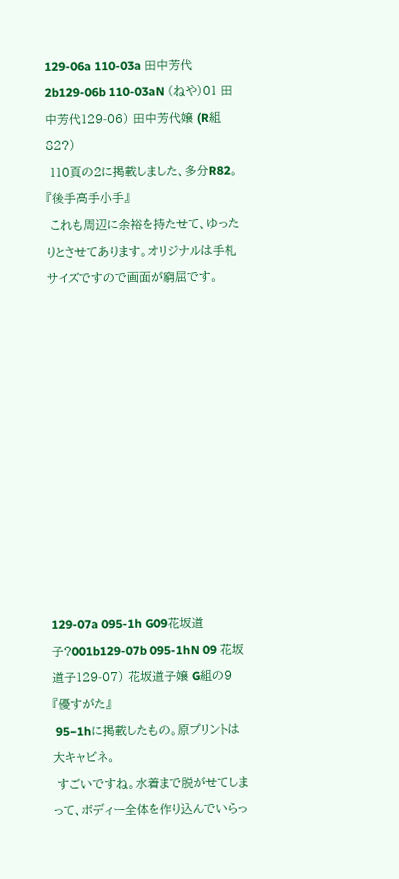129-06a 110-03a 田中芳代2b129-06b 110-03aN (ねや)01 田中芳代129-06) 田中芳代嬢 (R組82?)
 110頁の2に掲載しました、多分R82。『後手高手小手』
 これも周辺に余裕を持たせて、ゆったりとさせてあります。オリジナルは手札サイズですので画面が窮屈です。












129-07a 095-1h G09花坂道子?001b129-07b 095-1hN 09 花坂道子129-07) 花坂道子嬢 G組の9 『優すがた』
 95−1hに掲載したもの。原プリントは大キャビネ。
 すごいですね。水着まで脱がせてしまって、ボディー全体を作り込んでいらっ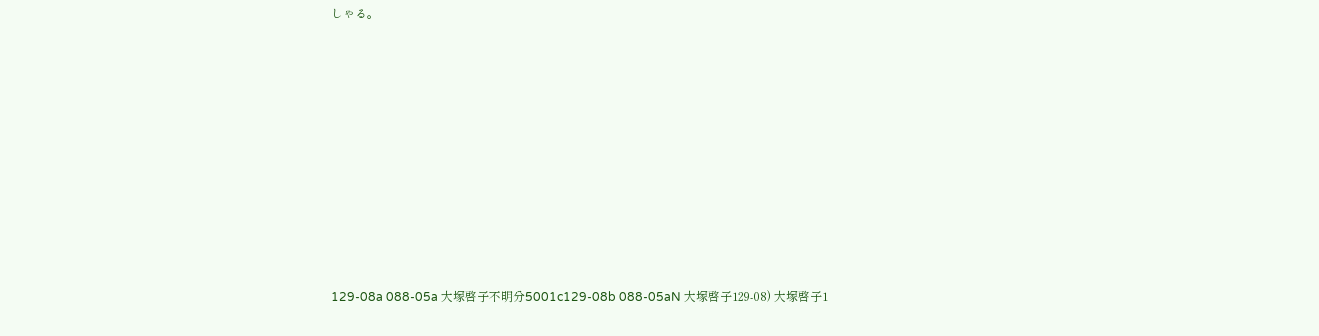しゃる。










129-08a 088-05a 大塚啓子不明分5001c129-08b 088-05aN 大塚啓子129-08) 大塚啓子1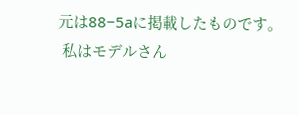元は88−5aに掲載したものです。
 私はモデルさん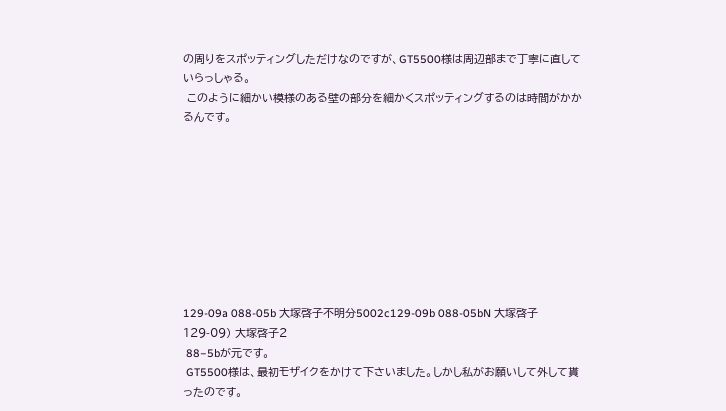の周りをスポッティングしただけなのですが、GT5500様は周辺部まで丁寧に直していらっしゃる。
 このように細かい模様のある壁の部分を細かくスポッティングするのは時間がかかるんです。









129-09a 088-05b 大塚啓子不明分5002c129-09b 088-05bN 大塚啓子129-09) 大塚啓子2
 88−5bが元です。
 GT5500様は、最初モザイクをかけて下さいました。しかし私がお願いして外して貰ったのです。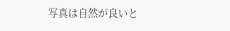写真は自然が良いと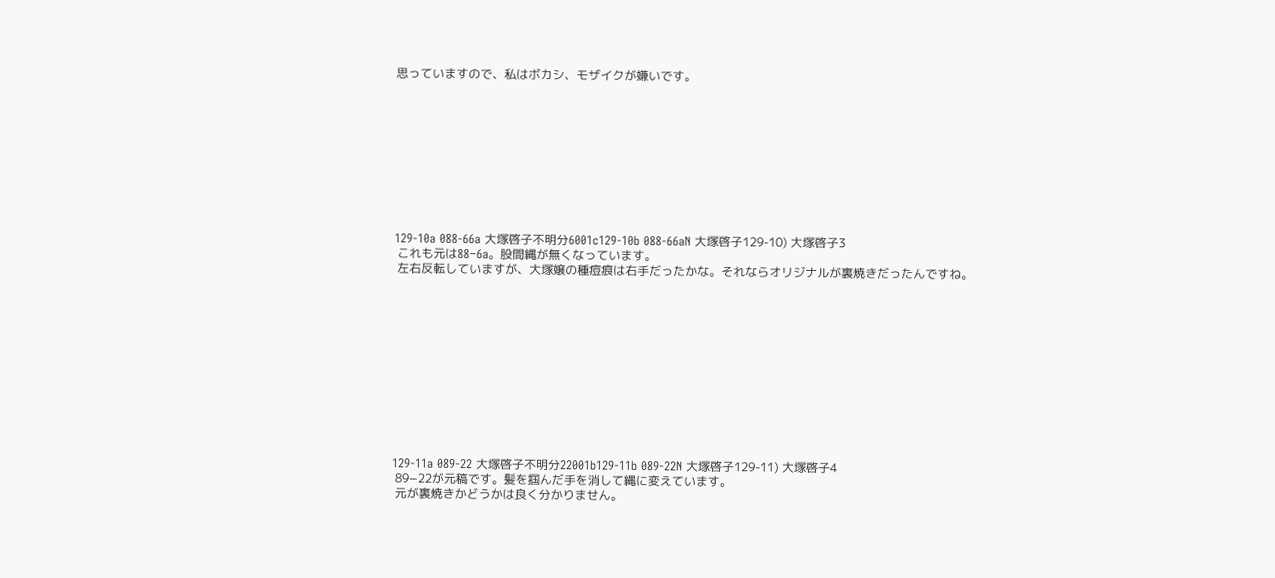思っていますので、私はボカシ、モザイクが嫌いです。










129-10a 088-66a 大塚啓子不明分6001c129-10b 088-66aN 大塚啓子129-10) 大塚啓子3
 これも元は88−6a。股間縄が無くなっています。
 左右反転していますが、大塚嬢の種痘痕は右手だったかな。それならオリジナルが裏焼きだったんですね。












129-11a 089-22 大塚啓子不明分22001b129-11b 089-22N 大塚啓子129-11) 大塚啓子4
 89−22が元稿です。髪を掴んだ手を消して縄に変えています。
 元が裏焼きかどうかは良く分かりません。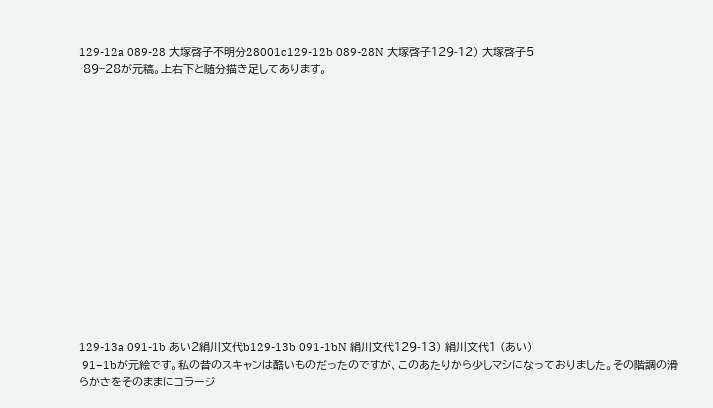129-12a 089-28 大塚啓子不明分28001c129-12b 089-28N 大塚啓子129-12) 大塚啓子5
 89−28が元稿。上右下と随分描き足してあります。















129-13a 091-1b あい2絹川文代b129-13b 091-1bN 絹川文代129-13) 絹川文代1 (あい)
 91−1bが元絵です。私の昔のスキャンは酷いものだったのですが、このあたりから少しマシになっておりました。その階調の滑らかさをそのままにコラージ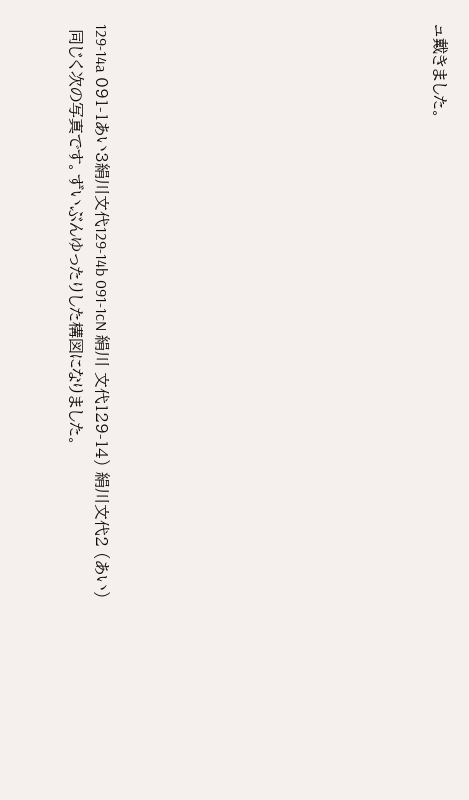ュ戴きました。












129-14a 091-1あい3絹川文代129-14b 091-1cN 絹川 文代129-14) 絹川文代2 (あい)
 同じく次の写真です。ずいぶんゆったりした構図になりました。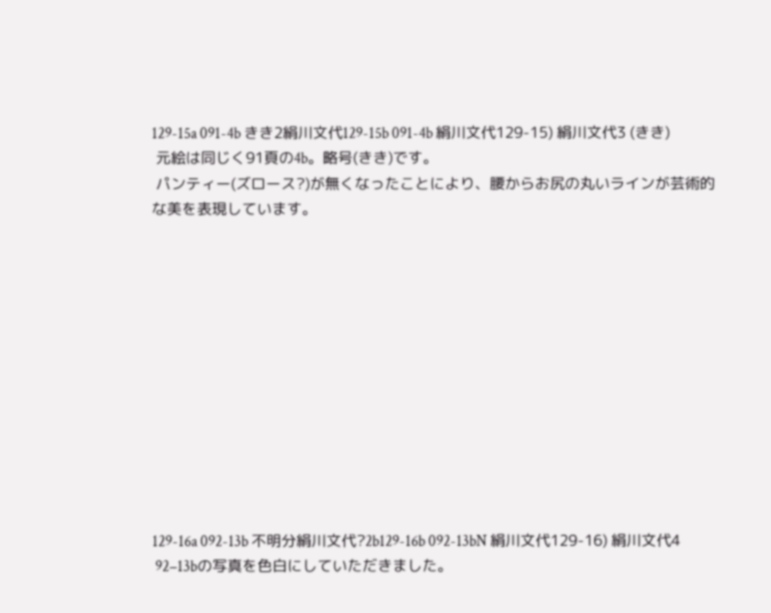129-15a 091-4b きき2絹川文代129-15b 091-4b 絹川文代129-15) 絹川文代3 (きき)
 元絵は同じく91頁の4b。略号(きき)です。
 パンティー(ズロース?)が無くなったことにより、腰からお尻の丸いラインが芸術的な美を表現しています。












129-16a 092-13b 不明分絹川文代?2b129-16b 092-13bN 絹川文代129-16) 絹川文代4
 92−13bの写真を色白にしていただきました。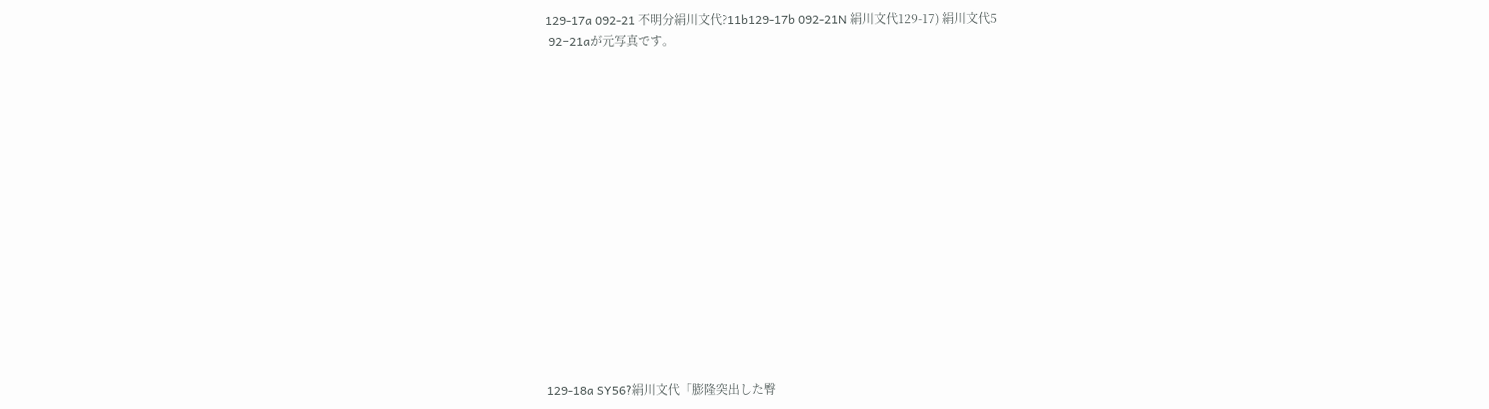129-17a 092-21 不明分絹川文代?11b129-17b 092-21N 絹川文代129-17) 絹川文代5
 92−21aが元写真です。















129-18a SY56?絹川文代「膨隆突出した臀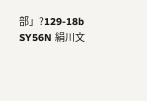部」?129-18b SY56N 絹川文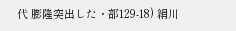代 膨隆突出した・部129-18) 絹川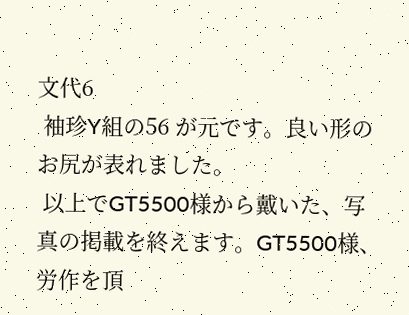文代6
 袖珍Y組の56 が元です。良い形のお尻が表れました。
 以上でGT5500様から戴いた、写真の掲載を終えます。GT5500様、労作を頂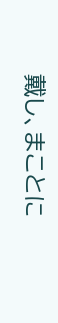戴し、まことに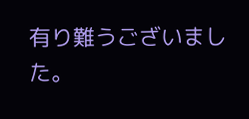有り難うございました。